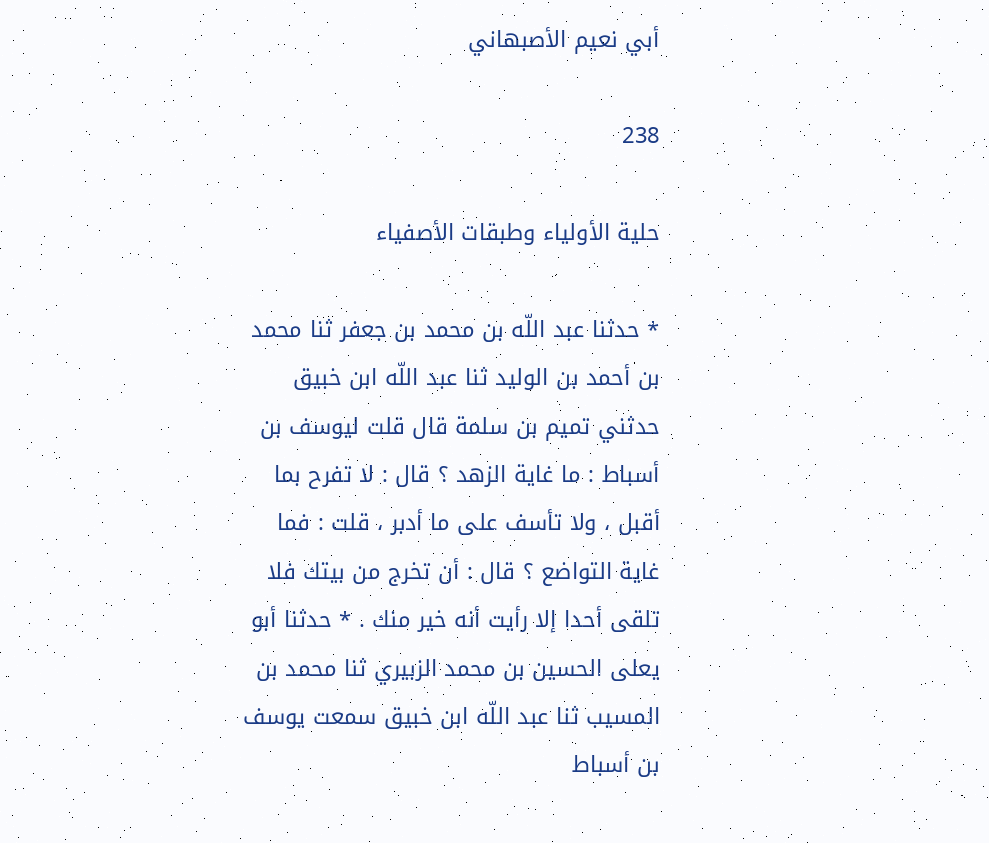أبي نعيم الأصبهاني

238

حلية الأولياء وطبقات الأصفياء

* حدثنا عبد اللّه بن محمد بن جعفر ثنا محمد بن أحمد بن الوليد ثنا عبد اللّه ابن خبيق حدثني تميم بن سلمة قال قلت ليوسف بن أسباط : ما غاية الزهد ؟ قال : لا تفرح بما أقبل ، ولا تأسف على ما أدبر ، قلت : فما غاية التواضع ؟ قال : أن تخرج من بيتك فلا تلقى أحدا إلا رأيت أنه خير منك . * حدثنا أبو يعلى الحسين بن محمد الزبيري ثنا محمد بن المسيب ثنا عبد اللّه ابن خبيق سمعت يوسف بن أسباط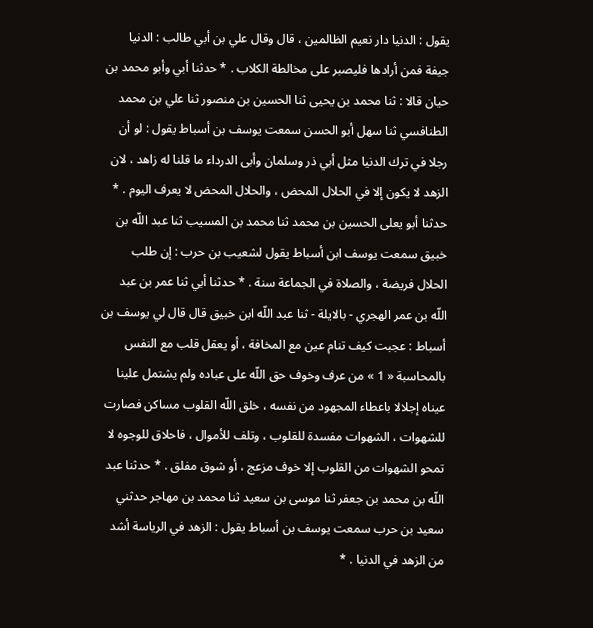يقول : الدنيا دار نعيم الظالمين ، قال وقال علي بن أبي طالب : الدنيا جيفة فمن أرادها فليصبر على مخالطة الكلاب . * حدثنا أبي وأبو محمد بن حيان قالا : ثنا محمد بن يحيى ثنا الحسين بن منصور ثنا علي بن محمد الطنافسي ثنا سهل أبو الحسن سمعت يوسف بن أسباط يقول : لو أن رجلا في ترك الدنيا مثل أبي ذر وسلمان وأبى الدرداء ما قلنا له زاهد ، لان الزهد لا يكون إلا في الحلال المحض ، والحلال المحض لا يعرف اليوم . * حدثنا أبو يعلى الحسين بن محمد ثنا محمد بن المسيب ثنا عبد اللّه بن خبيق سمعت يوسف ابن أسباط يقول لشعيب بن حرب : إن طلب الحلال فريضة ، والصلاة في الجماعة سنة . * حدثنا أبي ثنا عمر بن عبد اللّه بن عمر الهجري - بالايلة - ثنا عبد اللّه ابن خبيق قال قال لي يوسف بن أسباط : عجبت كيف تنام عين مع المخافة ، أو يعقل قلب مع النفس بالمحاسبة « 1 » من عرف وخوف حق اللّه على عباده ولم يشتمل علينا عيناه إجلالا باعطاء المجهود من نفسه ، خلق اللّه القلوب مساكن فصارت للشهوات ، الشهوات مفسدة للقلوب ، وتلف للأموال ، فاحلاق للوجوه لا تمحو الشهوات من القلوب إلا خوف مزعج ، أو شوق مفلق . * حدثنا عبد اللّه بن محمد بن جعفر ثنا موسى بن سعيد ثنا محمد بن مهاجر حدثني سعيد بن حرب سمعت يوسف بن أسباط يقول : الزهد في الرياسة أشد من الزهد في الدنيا . *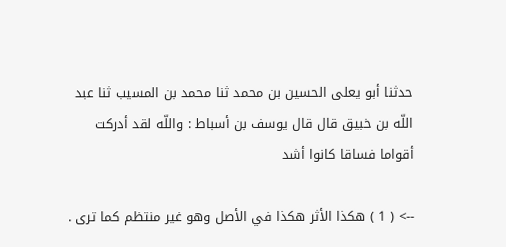حدثنا أبو يعلى الحسين بن محمد ثنا محمد بن المسيب ثنا عبد اللّه بن خبيق قال قال يوسف بن أسباط : واللّه لقد أدركت أقواما فساقا كانوا أشد

--> ( 1 ) هكذا الأثر هكذا في الأصل وهو غير منتظم كما ترى .